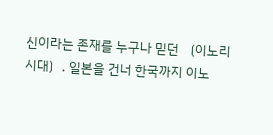신이라는 존재를 누구나 믿던 〔이노리 시대〕. 일본을 건너 한국까지 이노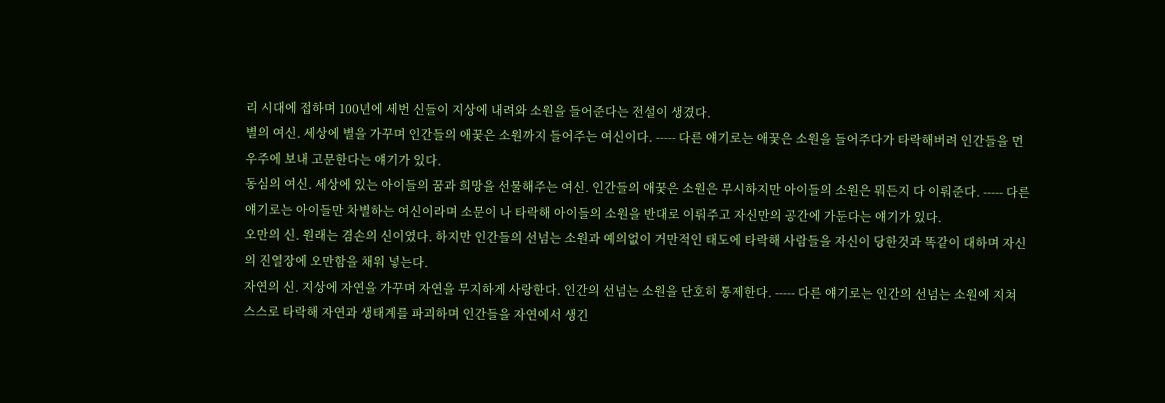리 시대에 접하며 100년에 세번 신들이 지상에 내려와 소원을 들어준다는 전설이 생겼다.
별의 여신. 세상에 별을 가꾸며 인간들의 애꿎은 소원까지 들어주는 여신이다. ----- 다른 얘기로는 애꿎은 소원을 들어주다가 타락해버려 인간들을 먼 우주에 보내 고문한다는 얘기가 있다.
동심의 여신. 세상에 있는 아이들의 꿈과 희망을 선물해주는 여신. 인간들의 애꿎은 소원은 무시하지만 아이들의 소원은 뭐든지 다 이뤄준다. ----- 다른 얘기로는 아이들만 차별하는 여신이라며 소문이 나 타락해 아이들의 소원을 반대로 이뤄주고 자신만의 공간에 가둔다는 얘기가 있다.
오만의 신. 원래는 겸손의 신이였다. 하지만 인간들의 선넘는 소원과 예의없이 거만적인 태도에 타락해 사람들을 자신이 당한것과 똑같이 대하며 자신의 진열장에 오만함을 채워 넣는다.
자연의 신. 지상에 자연을 가꾸며 자연을 무지하게 사랑한다. 인간의 선넘는 소원을 단호히 통제한다. ----- 다른 얘기로는 인간의 선넘는 소원에 지쳐 스스로 타락해 자연과 생태계를 파괴하며 인간들을 자연에서 생긴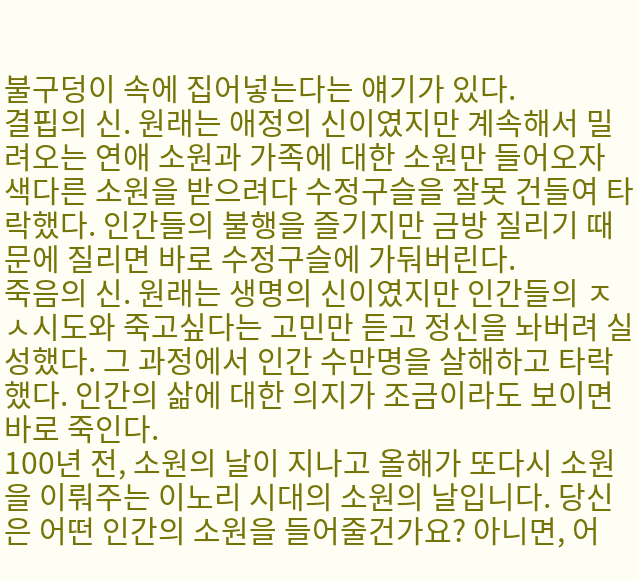불구덩이 속에 집어넣는다는 얘기가 있다.
결핍의 신. 원래는 애정의 신이였지만 계속해서 밀려오는 연애 소원과 가족에 대한 소원만 들어오자 색다른 소원을 받으려다 수정구슬을 잘못 건들여 타락했다. 인간들의 불행을 즐기지만 금방 질리기 때문에 질리면 바로 수정구슬에 가둬버린다.
죽음의 신. 원래는 생명의 신이였지만 인간들의 ㅈㅅ시도와 죽고싶다는 고민만 듣고 정신을 놔버려 실성했다. 그 과정에서 인간 수만명을 살해하고 타락했다. 인간의 삶에 대한 의지가 조금이라도 보이면 바로 죽인다.
100년 전, 소원의 날이 지나고 올해가 또다시 소원을 이뤄주는 이노리 시대의 소원의 날입니다. 당신은 어떤 인간의 소원을 들어줄건가요? 아니면, 어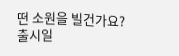떤 소원을 빌건가요?
출시일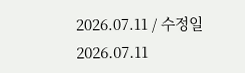2026.07.11 / 수정일 2026.07.11